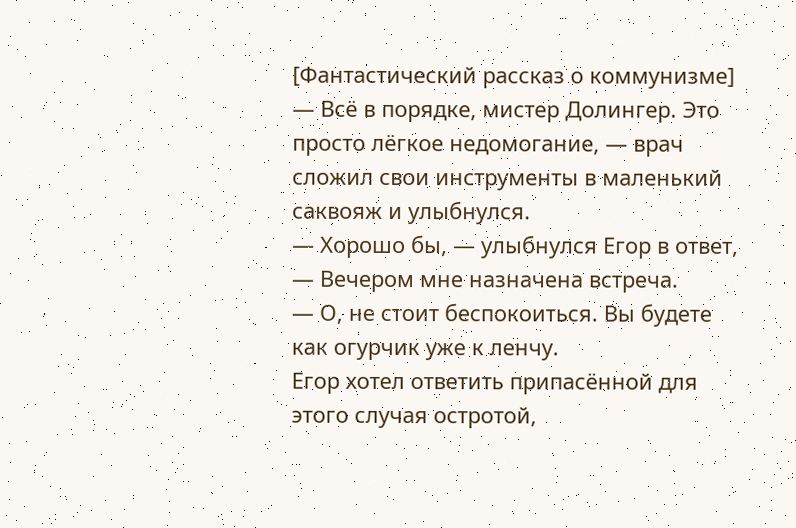[Фантастический рассказ о коммунизме]
— Всё в порядке, мистер Долингер. Это просто лёгкое недомогание, — врач сложил свои инструменты в маленький саквояж и улыбнулся.
— Хорошо бы, — улыбнулся Егор в ответ, — Вечером мне назначена встреча.
— О, не стоит беспокоиться. Вы будете как огурчик уже к ленчу.
Егор хотел ответить припасённой для этого случая остротой,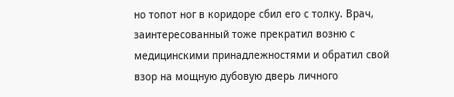но топот ног в коридоре сбил его с толку. Врач, заинтересованный тоже прекратил возню с медицинскими принадлежностями и обратил свой взор на мощную дубовую дверь личного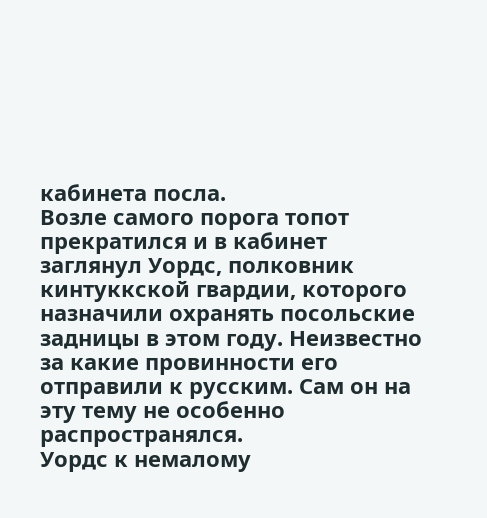кабинета посла.
Возле самого порога топот прекратился и в кабинет заглянул Уордс, полковник кинтуккской гвардии, которого назначили охранять посольские задницы в этом году. Неизвестно за какие провинности его отправили к русским. Сам он на эту тему не особенно распространялся.
Уордс к немалому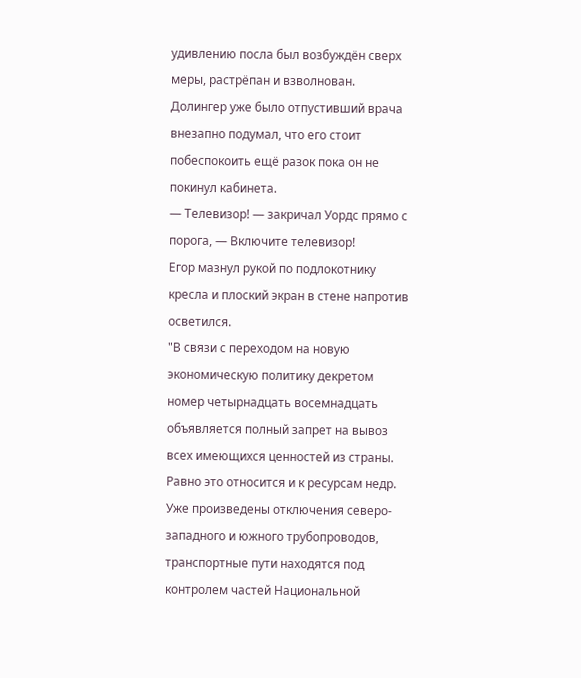удивлению посла был возбуждён сверх меры, растрёпан и взволнован. Долингер уже было отпустивший врача внезапно подумал, что его стоит побеспокоить ещё разок пока он не покинул кабинета.
— Телевизор! — закричал Уордс прямо с порога, — Включите телевизор!
Егор мазнул рукой по подлокотнику кресла и плоский экран в стене напротив осветился.
"В связи с переходом на новую экономическую политику декретом номер четырнадцать восемнадцать объявляется полный запрет на вывоз всех имеющихся ценностей из страны. Равно это относится и к ресурсам недр. Уже произведены отключения северо-западного и южного трубопроводов, транспортные пути находятся под контролем частей Национальной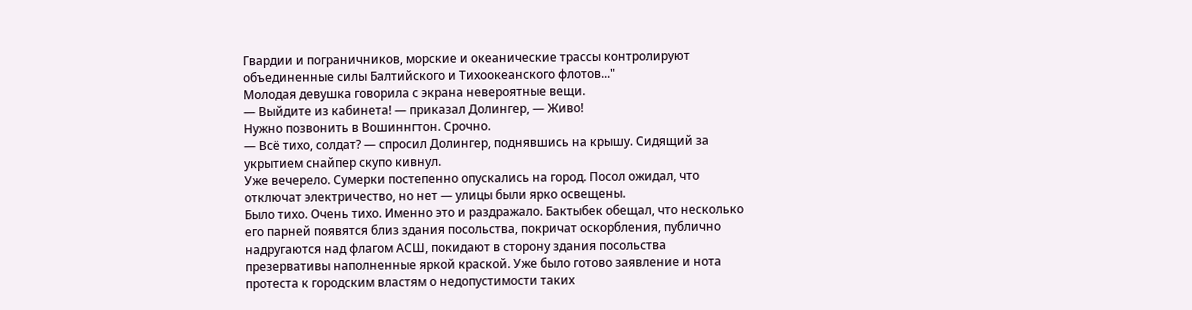Гвардии и пограничников, морские и океанические трассы контролируют объединенные силы Балтийского и Тихоокеанского флотов..."
Молодая девушка говорила с экрана невероятные вещи.
— Выйдите из кабинета! — приказал Долингер, — Живо!
Нужно позвонить в Вошиннгтон. Срочно.
— Всё тихо, солдат? — спросил Долингер, поднявшись на крышу. Сидящий за укрытием снайпер скупо кивнул.
Уже вечерело. Сумерки постепенно опускались на город. Посол ожидал, что отключат электричество, но нет — улицы были ярко освещены.
Было тихо. Очень тихо. Именно это и раздражало. Бактыбек обещал, что несколько его парней появятся близ здания посольства, покричат оскорбления, публично надругаются над флагом АСШ, покидают в сторону здания посольства презервативы наполненные яркой краской. Уже было готово заявление и нота протеста к городским властям о недопустимости таких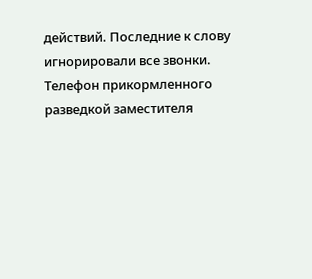действий. Последние к слову игнорировали все звонки. Телефон прикормленного разведкой заместителя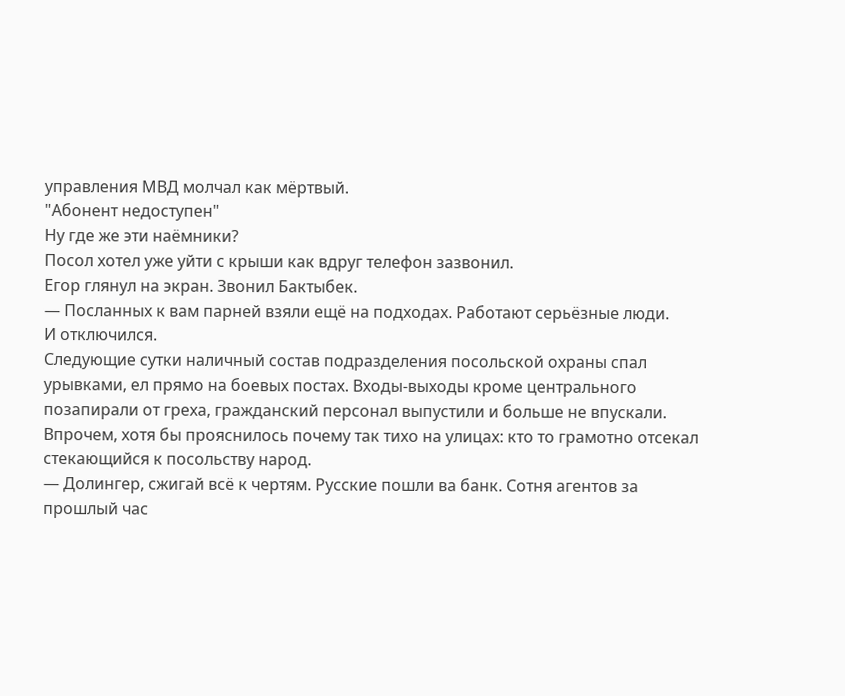управления МВД молчал как мёртвый.
"Абонент недоступен"
Ну где же эти наёмники?
Посол хотел уже уйти с крыши как вдруг телефон зазвонил.
Егор глянул на экран. Звонил Бактыбек.
— Посланных к вам парней взяли ещё на подходах. Работают серьёзные люди.
И отключился.
Следующие сутки наличный состав подразделения посольской охраны спал урывками, ел прямо на боевых постах. Входы-выходы кроме центрального позапирали от греха, гражданский персонал выпустили и больше не впускали.
Впрочем, хотя бы прояснилось почему так тихо на улицах: кто то грамотно отсекал стекающийся к посольству народ.
— Долингер, сжигай всё к чертям. Русские пошли ва банк. Сотня агентов за прошлый час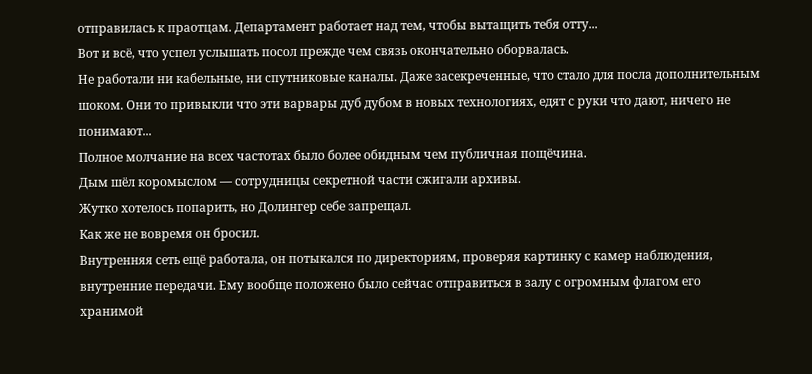отправилась к праотцам. Департамент работает над тем, чтобы вытащить тебя отту...
Вот и всё, что успел услышать посол прежде чем связь окончательно оборвалась.
Не работали ни кабельные, ни спутниковые каналы. Даже засекреченные, что стало для посла дополнительным шоком. Они то привыкли что эти варвары дуб дубом в новых технологиях, едят с руки что дают, ничего не понимают...
Полное молчание на всех частотах было более обидным чем публичная пощёчина.
Дым шёл коромыслом — сотрудницы секретной части сжигали архивы.
Жутко хотелось попарить, но Долингер себе запрещал.
Как же не вовремя он бросил.
Внутренняя сеть ещё работала, он потыкался по директориям, проверяя картинку с камер наблюдения, внутренние передачи. Ему вообще положено было сейчас отправиться в залу с огромным флагом его хранимой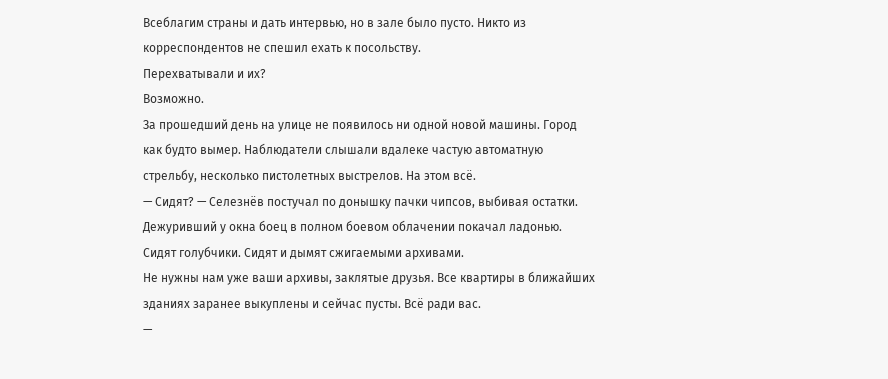Всеблагим страны и дать интервью, но в зале было пусто. Никто из корреспондентов не спешил ехать к посольству.
Перехватывали и их?
Возможно.
За прошедший день на улице не появилось ни одной новой машины. Город как будто вымер. Наблюдатели слышали вдалеке частую автоматную стрельбу, несколько пистолетных выстрелов. На этом всё.
— Сидят? — Селезнёв постучал по донышку пачки чипсов, выбивая остатки. Дежуривший у окна боец в полном боевом облачении покачал ладонью.
Сидят голубчики. Сидят и дымят сжигаемыми архивами.
Не нужны нам уже ваши архивы, заклятые друзья. Все квартиры в ближайших зданиях заранее выкуплены и сейчас пусты. Всё ради вас.
—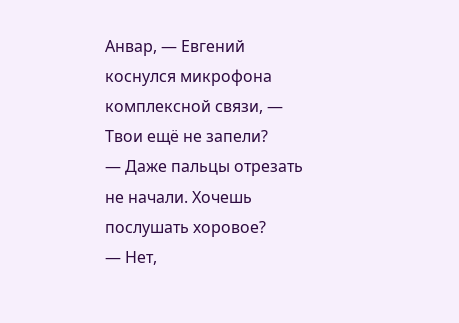Анвар, — Евгений коснулся микрофона комплексной связи, — Твои ещё не запели?
— Даже пальцы отрезать не начали. Хочешь послушать хоровое?
— Нет,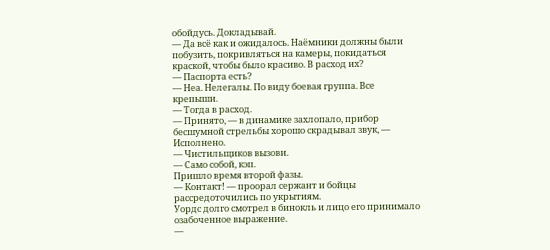обойдусь. Докладывай.
— Да всё как и ожидалось. Наёмники должны были побузить, покривляться на камеры, покидаться краской, чтобы было красиво. В расход их?
— Паспорта есть?
— Неа. Нелегалы. По виду боевая группа. Все крепыши.
— Тогда в расход.
— Принято, — в динамике захлопало, прибор бесшумной стрельбы хорошо скрадывал звук, — Исполнено.
— Чистильщиков вызови.
— Само собой, кэп.
Пришло время второй фазы.
— Контакт! — проорал сержант и бойцы рассредоточились по укрытиям.
Уордс долго смотрел в бинокль и лицо его принимало озабоченное выражение.
—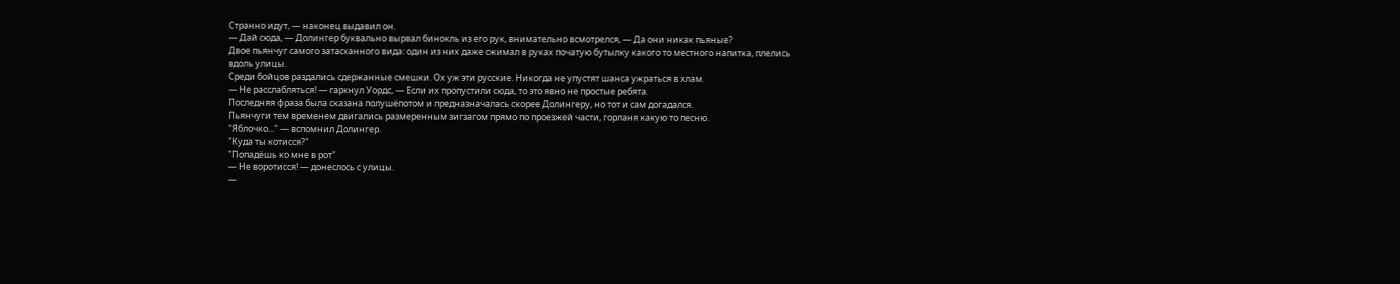Странно идут, — наконец выдавил он.
— Дай сюда, — Долингер буквально вырвал бинокль из его рук, внимательно всмотрелся, — Да они никак пьяные?
Двое пьянчуг самого затасканного вида: один из них даже сжимал в руках початую бутылку какого то местного напитка, плелись вдоль улицы.
Среди бойцов раздались сдержанные смешки. Ох уж эти русские. Никогда не упустят шанса ужраться в хлам.
— Не расслабляться! — гаркнул Уордс, — Если их пропустили сюда, то это явно не простые ребята.
Последняя фраза была сказана полушёпотом и предназначалась скорее Долингеру, но тот и сам догадался.
Пьянчуги тем временем двигались размеренным зигзагом прямо по проезжей части, горланя какую то песню.
"Яблочко..." — вспомнил Долингер.
"Куда ты котисся?"
"Попадёшь ко мне в рот"
— Не воротисся! — донеслось с улицы.
—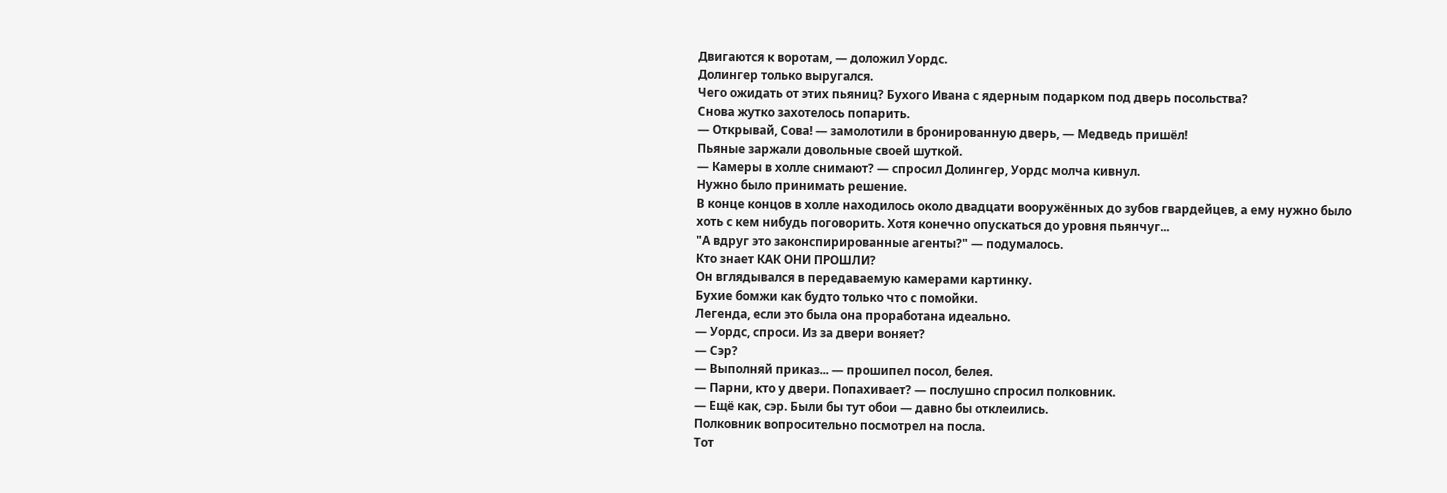Двигаются к воротам, — доложил Уордс.
Долингер только выругался.
Чего ожидать от этих пьяниц? Бухого Ивана с ядерным подарком под дверь посольства?
Снова жутко захотелось попарить.
— Открывай, Сова! — замолотили в бронированную дверь, — Медведь пришёл!
Пьяные заржали довольные своей шуткой.
— Камеры в холле снимают? — спросил Долингер, Уордс молча кивнул.
Нужно было принимать решение.
В конце концов в холле находилось около двадцати вооружённых до зубов гвардейцев, а ему нужно было хоть с кем нибудь поговорить. Хотя конечно опускаться до уровня пьянчуг...
"А вдруг это законспирированные агенты?" — подумалось.
Кто знает КАК ОНИ ПРОШЛИ?
Он вглядывался в передаваемую камерами картинку.
Бухие бомжи как будто только что с помойки.
Легенда, если это была она проработана идеально.
— Уордс, спроси. Из за двери воняет?
— Сэр?
— Выполняй приказ... — прошипел посол, белея.
— Парни, кто у двери. Попахивает? — послушно спросил полковник.
— Ещё как, сэр. Были бы тут обои — давно бы отклеились.
Полковник вопросительно посмотрел на посла.
Тот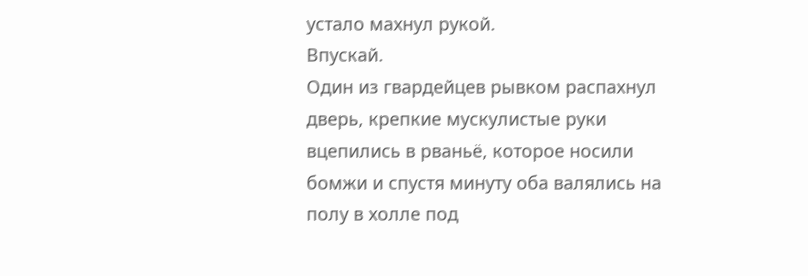устало махнул рукой.
Впускай.
Один из гвардейцев рывком распахнул дверь, крепкие мускулистые руки вцепились в рваньё, которое носили бомжи и спустя минуту оба валялись на полу в холле под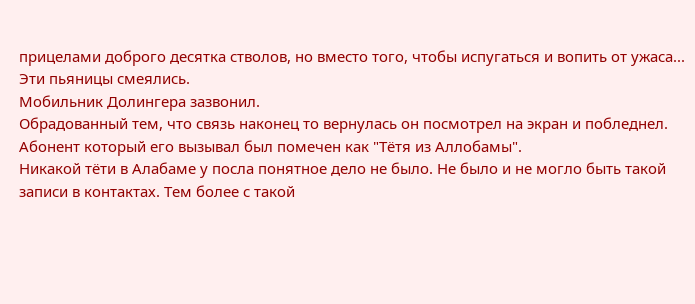прицелами доброго десятка стволов, но вместо того, чтобы испугаться и вопить от ужаса...
Эти пьяницы смеялись.
Мобильник Долингера зазвонил.
Обрадованный тем, что связь наконец то вернулась он посмотрел на экран и побледнел.
Абонент который его вызывал был помечен как "Тётя из Аллобамы".
Никакой тёти в Алабаме у посла понятное дело не было. Не было и не могло быть такой записи в контактах. Тем более с такой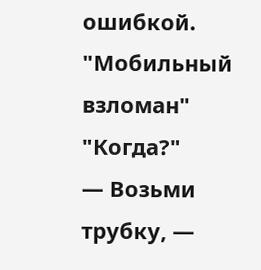ошибкой.
"Мобильный взломан"
"Когда?"
— Возьми трубку, —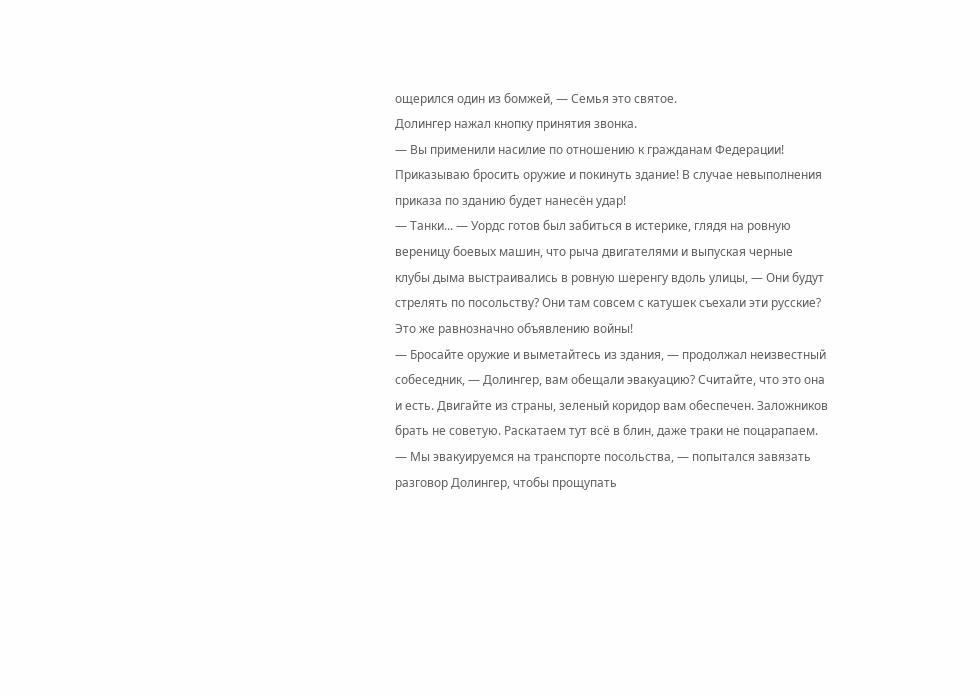ощерился один из бомжей, — Семья это святое.
Долингер нажал кнопку принятия звонка.
— Вы применили насилие по отношению к гражданам Федерации! Приказываю бросить оружие и покинуть здание! В случае невыполнения приказа по зданию будет нанесён удар!
— Танки... — Уордс готов был забиться в истерике, глядя на ровную вереницу боевых машин, что рыча двигателями и выпуская черные клубы дыма выстраивались в ровную шеренгу вдоль улицы, — Они будут стрелять по посольству? Они там совсем с катушек съехали эти русские? Это же равнозначно объявлению войны!
— Бросайте оружие и выметайтесь из здания, — продолжал неизвестный собеседник, — Долингер, вам обещали эвакуацию? Считайте, что это она и есть. Двигайте из страны, зеленый коридор вам обеспечен. Заложников брать не советую. Раскатаем тут всё в блин, даже траки не поцарапаем.
— Мы эвакуируемся на транспорте посольства, — попытался завязать разговор Долингер, чтобы прощупать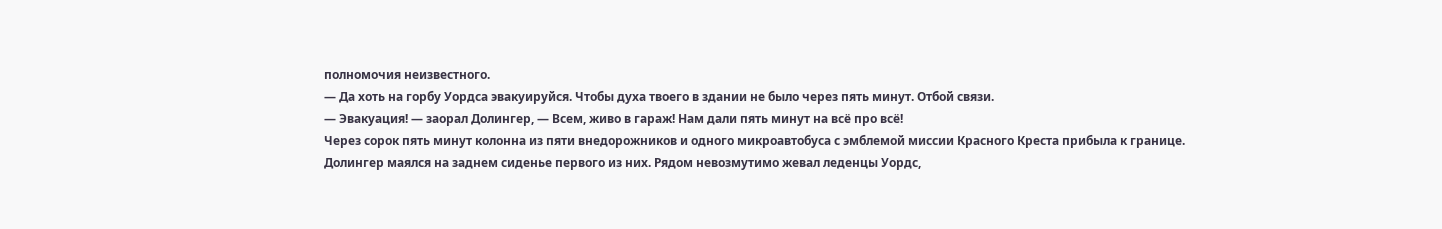полномочия неизвестного.
— Да хоть на горбу Уордса эвакуируйся. Чтобы духа твоего в здании не было через пять минут. Отбой связи.
— Эвакуация! — заорал Долингер, — Всем, живо в гараж! Нам дали пять минут на всё про всё!
Через сорок пять минут колонна из пяти внедорожников и одного микроавтобуса с эмблемой миссии Красного Креста прибыла к границе.
Долингер маялся на заднем сиденье первого из них. Рядом невозмутимо жевал леденцы Уордс,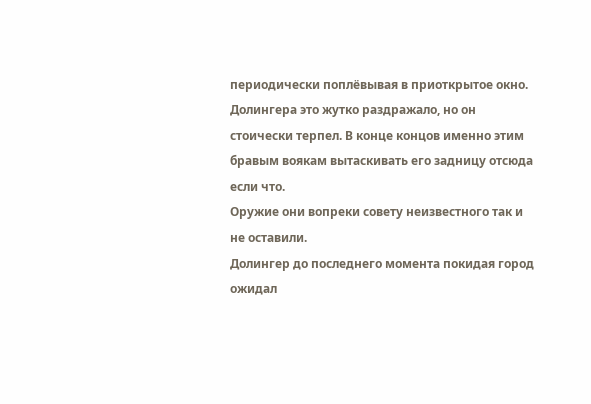периодически поплёвывая в приоткрытое окно.
Долингера это жутко раздражало, но он стоически терпел. В конце концов именно этим бравым воякам вытаскивать его задницу отсюда если что.
Оружие они вопреки совету неизвестного так и не оставили.
Долингер до последнего момента покидая город ожидал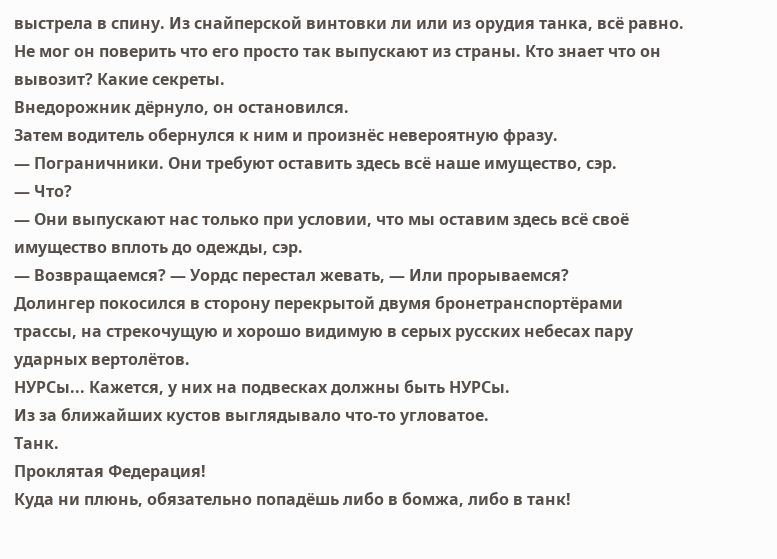выстрела в спину. Из снайперской винтовки ли или из орудия танка, всё равно. Не мог он поверить что его просто так выпускают из страны. Кто знает что он вывозит? Какие секреты.
Внедорожник дёрнуло, он остановился.
Затем водитель обернулся к ним и произнёс невероятную фразу.
— Пограничники. Они требуют оставить здесь всё наше имущество, сэр.
— Что?
— Они выпускают нас только при условии, что мы оставим здесь всё своё имущество вплоть до одежды, сэр.
— Возвращаемся? — Уордс перестал жевать, — Или прорываемся?
Долингер покосился в сторону перекрытой двумя бронетранспортёрами трассы, на стрекочущую и хорошо видимую в серых русских небесах пару ударных вертолётов.
НУРСы... Кажется, у них на подвесках должны быть НУРСы.
Из за ближайших кустов выглядывало что-то угловатое.
Танк.
Проклятая Федерация!
Куда ни плюнь, обязательно попадёшь либо в бомжа, либо в танк!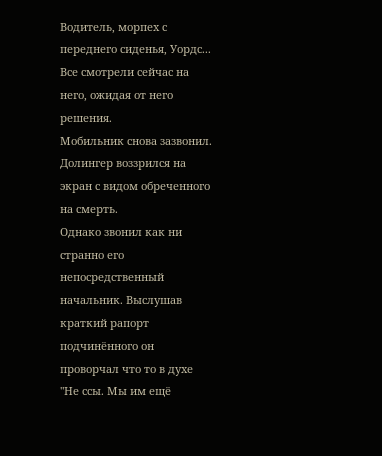Водитель, морпех с переднего сиденья, Уордс...
Все смотрели сейчас на него, ожидая от него решения.
Мобильник снова зазвонил.
Долингер воззрился на экран с видом обреченного на смерть.
Однако звонил как ни странно его непосредственный начальник. Выслушав краткий рапорт подчинённого он проворчал что то в духе "Не ссы. Мы им ещё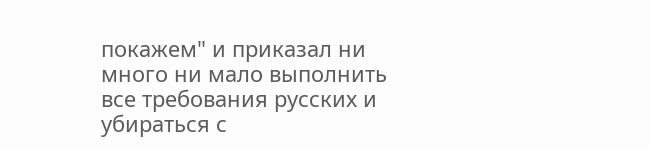покажем" и приказал ни много ни мало выполнить все требования русских и убираться с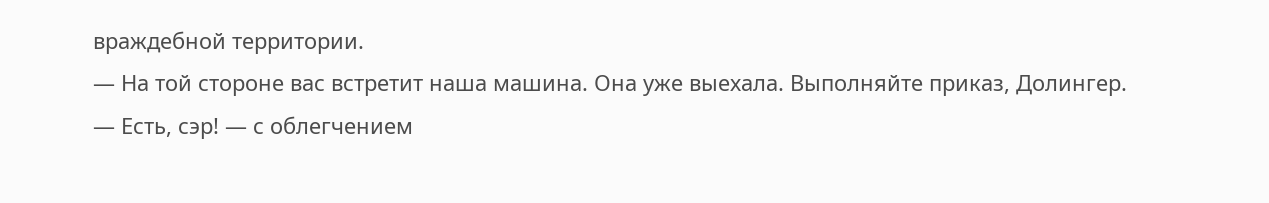враждебной территории.
— На той стороне вас встретит наша машина. Она уже выехала. Выполняйте приказ, Долингер.
— Есть, сэр! — с облегчением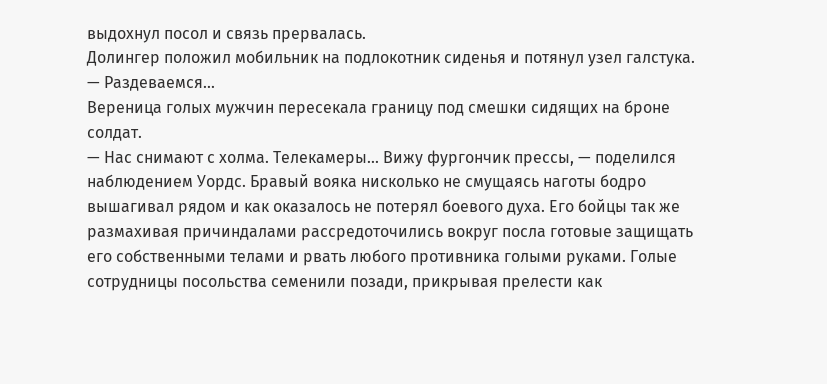выдохнул посол и связь прервалась.
Долингер положил мобильник на подлокотник сиденья и потянул узел галстука.
— Раздеваемся...
Вереница голых мужчин пересекала границу под смешки сидящих на броне солдат.
— Нас снимают с холма. Телекамеры... Вижу фургончик прессы, — поделился наблюдением Уордс. Бравый вояка нисколько не смущаясь наготы бодро вышагивал рядом и как оказалось не потерял боевого духа. Его бойцы так же размахивая причиндалами рассредоточились вокруг посла готовые защищать его собственными телами и рвать любого противника голыми руками. Голые сотрудницы посольства семенили позади, прикрывая прелести как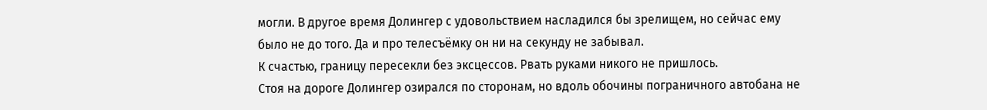могли. В другое время Долингер с удовольствием насладился бы зрелищем, но сейчас ему было не до того. Да и про телесъёмку он ни на секунду не забывал.
К счастью, границу пересекли без эксцессов. Рвать руками никого не пришлось.
Стоя на дороге Долингер озирался по сторонам, но вдоль обочины пограничного автобана не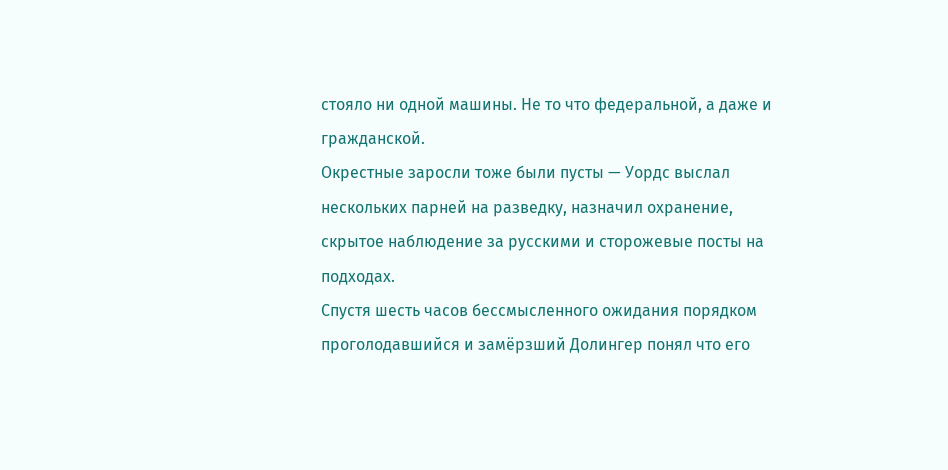стояло ни одной машины. Не то что федеральной, а даже и гражданской.
Окрестные заросли тоже были пусты — Уордс выслал нескольких парней на разведку, назначил охранение, скрытое наблюдение за русскими и сторожевые посты на подходах.
Спустя шесть часов бессмысленного ожидания порядком проголодавшийся и замёрзший Долингер понял что его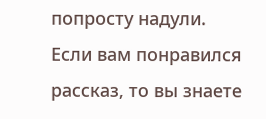попросту надули.
Если вам понравился рассказ, то вы знаете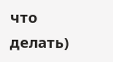что делать)